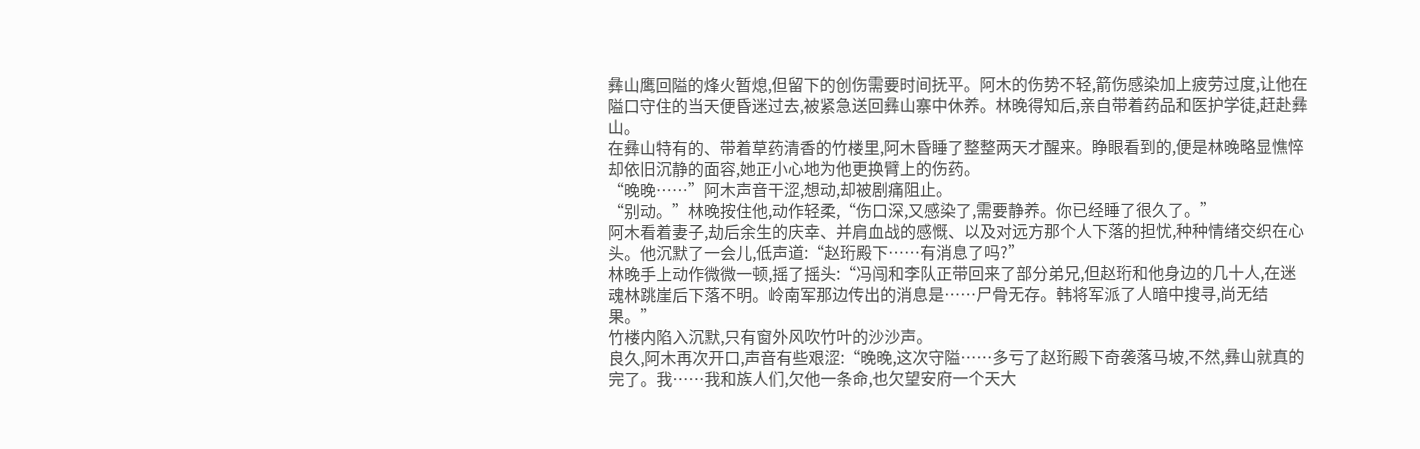彝山鹰回隘的烽火暂熄,但留下的创伤需要时间抚平。阿木的伤势不轻,箭伤感染加上疲劳过度,让他在隘口守住的当天便昏迷过去,被紧急送回彝山寨中休养。林晚得知后,亲自带着药品和医护学徒,赶赴彝山。
在彝山特有的、带着草药清香的竹楼里,阿木昏睡了整整两天才醒来。睁眼看到的,便是林晚略显憔悴却依旧沉静的面容,她正小心地为他更换臂上的伤药。
“晚晚……”阿木声音干涩,想动,却被剧痛阻止。
“别动。”林晚按住他,动作轻柔,“伤口深,又感染了,需要静养。你已经睡了很久了。”
阿木看着妻子,劫后余生的庆幸、并肩血战的感慨、以及对远方那个人下落的担忧,种种情绪交织在心头。他沉默了一会儿,低声道:“赵珩殿下……有消息了吗?”
林晚手上动作微微一顿,摇了摇头:“冯闯和李队正带回来了部分弟兄,但赵珩和他身边的几十人,在迷魂林跳崖后下落不明。岭南军那边传出的消息是……尸骨无存。韩将军派了人暗中搜寻,尚无结果。”
竹楼内陷入沉默,只有窗外风吹竹叶的沙沙声。
良久,阿木再次开口,声音有些艰涩:“晚晚,这次守隘……多亏了赵珩殿下奇袭落马坡,不然,彝山就真的完了。我……我和族人们,欠他一条命,也欠望安府一个天大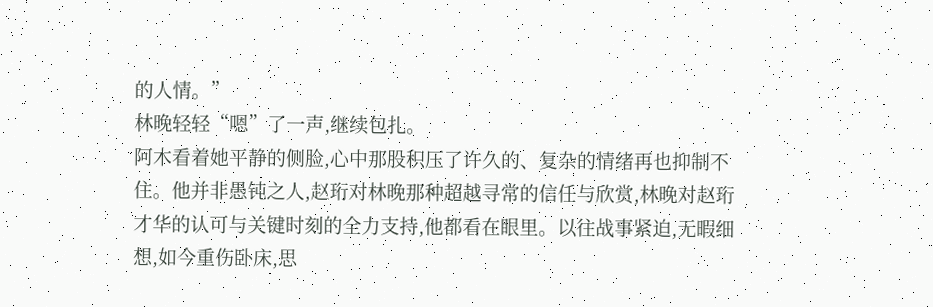的人情。”
林晚轻轻“嗯”了一声,继续包扎。
阿木看着她平静的侧脸,心中那股积压了许久的、复杂的情绪再也抑制不住。他并非愚钝之人,赵珩对林晚那种超越寻常的信任与欣赏,林晚对赵珩才华的认可与关键时刻的全力支持,他都看在眼里。以往战事紧迫,无暇细想,如今重伤卧床,思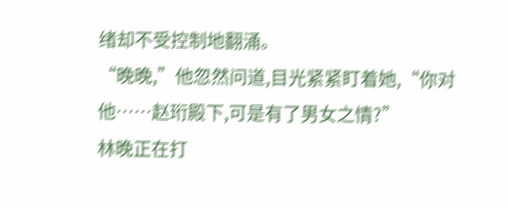绪却不受控制地翻涌。
“晚晚,”他忽然问道,目光紧紧盯着她,“你对他……赵珩殿下,可是有了男女之情?”
林晚正在打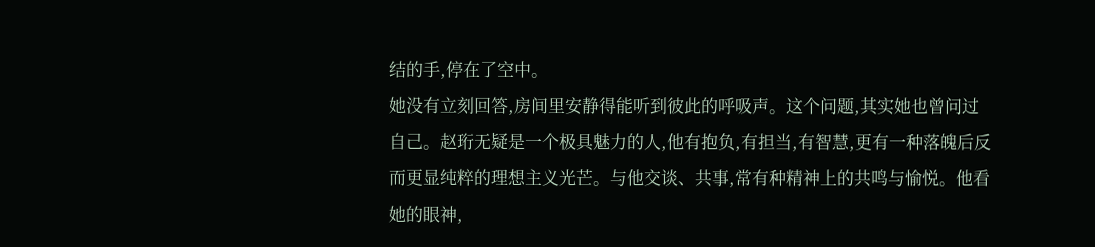结的手,停在了空中。
她没有立刻回答,房间里安静得能听到彼此的呼吸声。这个问题,其实她也曾问过自己。赵珩无疑是一个极具魅力的人,他有抱负,有担当,有智慧,更有一种落魄后反而更显纯粹的理想主义光芒。与他交谈、共事,常有种精神上的共鸣与愉悦。他看她的眼神,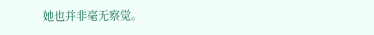她也并非毫无察觉。